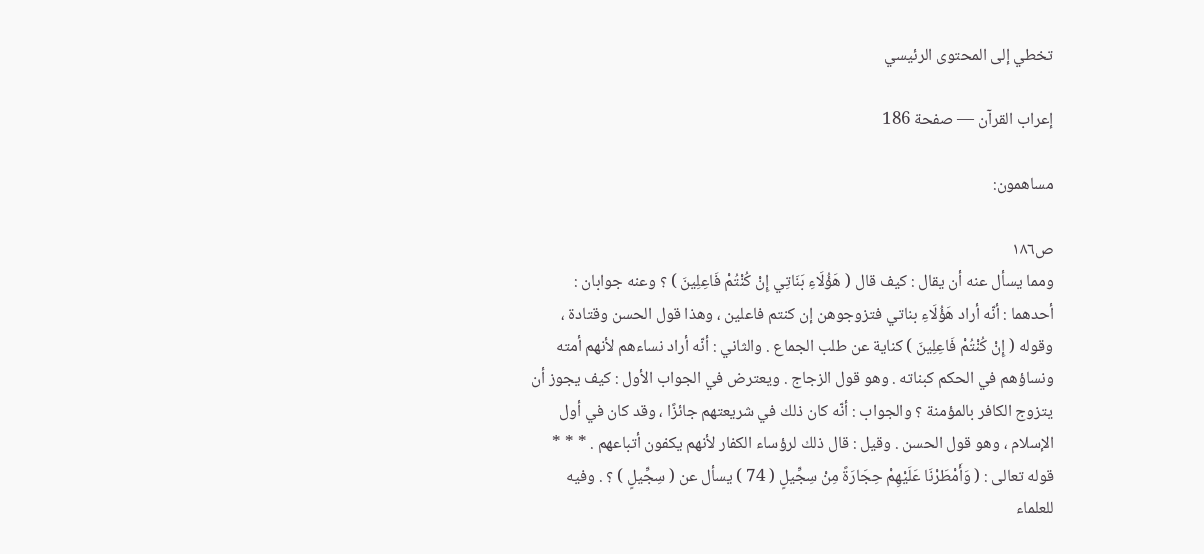تخطي إلى المحتوى الرئيسي

إعراب القرآن — صفحة 186

مساهمون:

ص١٨٦
ومما يسأل عنه أن يقال : كيف قال ( هَؤُلَاءِ بَنَاتِي إِنْ كُنْتُمْ فَاعِلِينَ ) ؟ وعنه جوابان : أحدهما : أنّه أراد هَؤُلَاءِ بناتي فتزوجوهن إن كنتم فاعلين ، وهذا قول الحسن وقتادة ، وقوله ( إِنْ كُنْتُمْ فَاعِلِينَ ) كناية عن طلب الجماع . والثاني : أنّه أراد نساءهم لأنهم أمته ونساؤهم في الحكم كبناته . وهو قول الزجاج . ويعترض في الجواب الأول : كيف يجوز أن يتزوج الكافر بالمؤمنة ؟ والجواب : أنّه كان ذلك في شريعتهم جائزًا ، وقد كان في أول الإسلام ، وهو قول الحسن . وقيل : قال ذلك لرؤساء الكفار لأنهم يكفون أتباعهم . * * * قوله تعالى : ( وَأَمْطَرْنَا عَلَيْهِمْ حِجَارَةً مِنْ سِجِّيلٍ ( 74 ) يسأل عن ( سِجِّيلٍ ) ؟ . وفيه للعلماء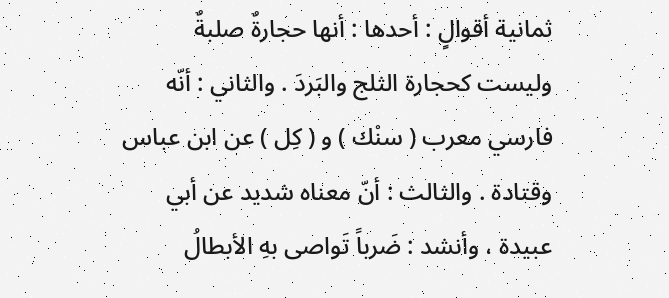ثمانية أقوالٍ : أحدها : أنها حجارةٌ صلبةٌ وليست كحجارة الثلج والبَردَ . والثاني : أنّه فارسي معرب ( سنْك ) و ( كِل ) عن ابن عباس وقتادة . والثالث : أنّ معناه شديد عن أبي عبيدة ، وأنشد : ضَرباً تَواصى بهِ الأبطالُ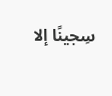سِجينًا إلا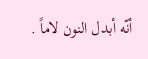أنّه أبدل النون لاماً .